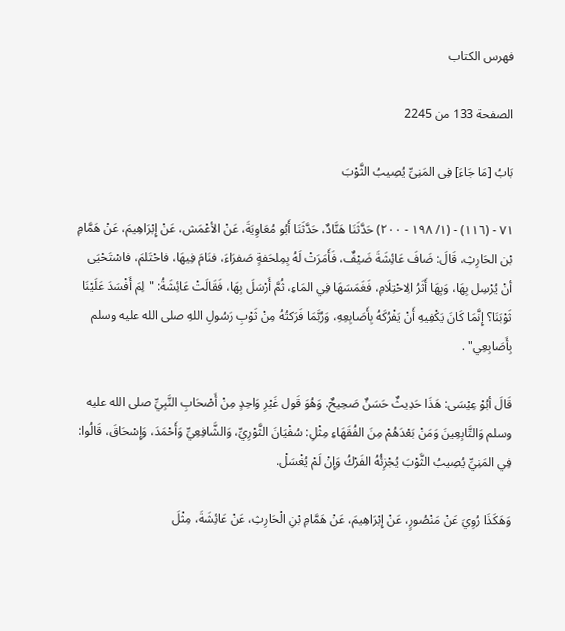فهرس الكتاب

الصفحة 133 من 2245

بَابُ [مَا جَاءَ] فِى المَنِىِّ يُصِيبُ الثَّوْبَ

٧١ - (١١٦) - (١/ ١٩٨ - ٢٠٠) حَدَّثَنَا هَنَّادٌ، حَدَّثَنَا أَبُو مُعَاوِيَةَ، عَنْ الأعْمَش، عَنْ إِبْرَاهِيمَ، عَنْ هَمَّامِ بْن الحَارِثِ، قَالَ: ضَافَ عَائِشَةَ ضَيْفٌ، فَأَمَرَتْ لَهُ بِمِلحَفةٍ صَفرَاءَ، فنَامَ فِيهَا، فاحْتَلمَ، فاسْتَحْيَى أنْ يُرْسِل بِهَا، وَبِهَا أَثَرُ الِاحْتِلَامِ، فَغَمَسَهَا فِي المَاءِ، ثُمَّ أَرْسَلَ بِهَا، فَقَالَتْ عَائِشَةُ: "لِمَ أَفْسَدَ عَلَيْنَا ثَوْبَنَا؟ إِنَّمَا كَانَ يَكْفِيهِ أَنْ يَفْرُكَهُ بِأَصَابِعِهِ، وَرُبَّمَا فَرَكتُهُ مِنْ ثَوْبِ رَسُولِ اللهِ صلى الله عليه وسلم بِأَصَابِعِي" .

قَالَ أبُوْ عِيْسَى: هَذَا حَدِيثٌ حَسَنٌ صَحِيحٌ. وَهُوَ قَول غَيْرِ وَاحِدٍ مِنْ أَصْحَابِ النَّبِيِّ صلى الله عليه وسلم وَالتَّابِعِينَ وَمَنْ بَعْدَهُمْ مِنَ الفُقَهَاءِ مِثْلِ: سُفْيَانَ الثَّوْرِيِّ، وَالشَّافِعِيِّ وَأَحْمَدَ، وَإِسْحَاقَ، قَالُوا: فِي المَنِيِّ يُصِيبُ الثَّوْبَ يُجْزِئُهُ الفَرْكُ وَإِنْ لَمْ يُغْسَلْ.

وَهَكَذَا رُوِيَ عَنْ مَنْصُورٍ، عَنْ إِبْرَاهِيمَ، عَنْ هَمَّامِ بْنِ الْحَارِثِ، عَنْ عَائِشَةَ، مِثْلَ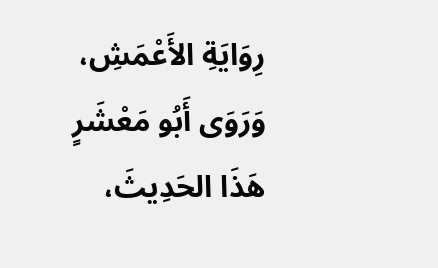رِوَايَةِ الأَعْمَشِ، وَرَوَى أَبُو مَعْشَرٍ هَذَا الحَدِيثَ،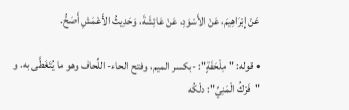عَنْ إِبْرَاهِيمَ، عَنْ الأَسْوَدِ، عَنْ عَائِشَةَ، وَحَدِيثُ الأَعْمَشِ أَصَحُّ.

• قوله: "مِلْحَفَةٍ": -بكسر الميم، وفتح الحاء- اللِّحاف وهو ما يُتَغَطَّى به. و "فَرْكُ الْمَنِيِّ": دلْكُه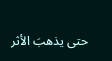حتى يذهبَ الأثر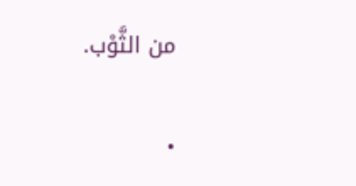من الثَّوْب.

•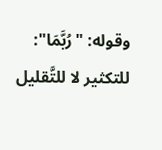وقوله: "رُبَّمَا": للتكثير لا للتَّقليل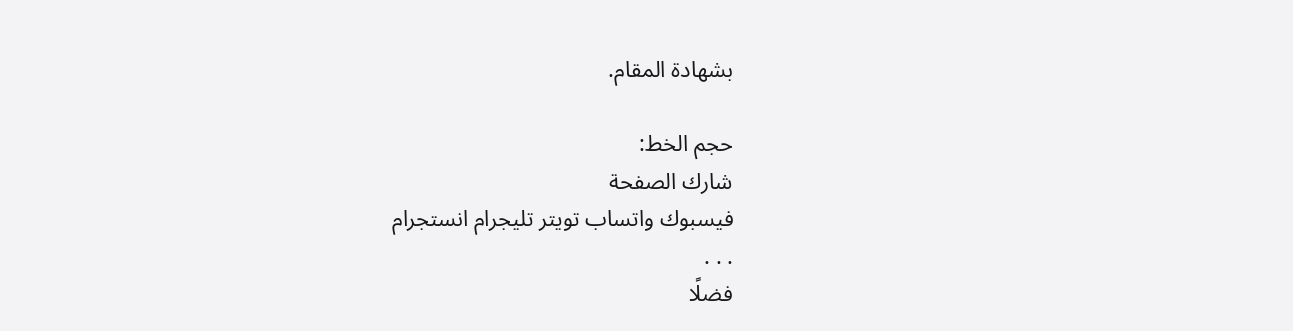بشهادة المقام.

حجم الخط:
شارك الصفحة
فيسبوك واتساب تويتر تليجرام انستجرام
. . .
فضلًا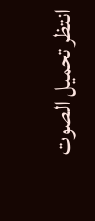انتظر تحميل الصوت